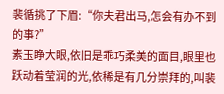裴循挑了下眉:“你夫君出马,怎会有办不到的事?”
素玉睁大眼,依旧是乖巧柔美的面目,眼里也跃动着莹润的光,依稀是有几分崇拜的,叫裴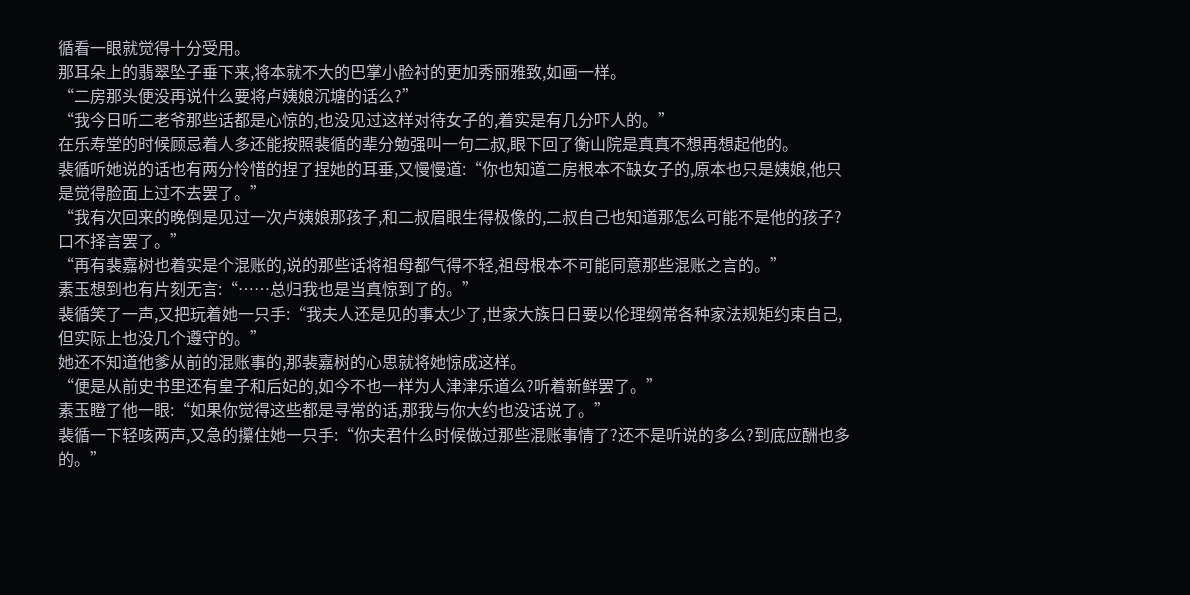循看一眼就觉得十分受用。
那耳朵上的翡翠坠子垂下来,将本就不大的巴掌小脸衬的更加秀丽雅致,如画一样。
“二房那头便没再说什么要将卢姨娘沉塘的话么?”
“我今日听二老爷那些话都是心惊的,也没见过这样对待女子的,着实是有几分吓人的。”
在乐寿堂的时候顾忌着人多还能按照裴循的辈分勉强叫一句二叔,眼下回了衡山院是真真不想再想起他的。
裴循听她说的话也有两分怜惜的捏了捏她的耳垂,又慢慢道:“你也知道二房根本不缺女子的,原本也只是姨娘,他只是觉得脸面上过不去罢了。”
“我有次回来的晚倒是见过一次卢姨娘那孩子,和二叔眉眼生得极像的,二叔自己也知道那怎么可能不是他的孩子?口不择言罢了。”
“再有裴嘉树也着实是个混账的,说的那些话将祖母都气得不轻,祖母根本不可能同意那些混账之言的。”
素玉想到也有片刻无言:“……总归我也是当真惊到了的。”
裴循笑了一声,又把玩着她一只手:“我夫人还是见的事太少了,世家大族日日要以伦理纲常各种家法规矩约束自己,但实际上也没几个遵守的。”
她还不知道他爹从前的混账事的,那裴嘉树的心思就将她惊成这样。
“便是从前史书里还有皇子和后妃的,如今不也一样为人津津乐道么?听着新鲜罢了。”
素玉瞪了他一眼:“如果你觉得这些都是寻常的话,那我与你大约也没话说了。”
裴循一下轻咳两声,又急的攥住她一只手:“你夫君什么时候做过那些混账事情了?还不是听说的多么?到底应酬也多的。”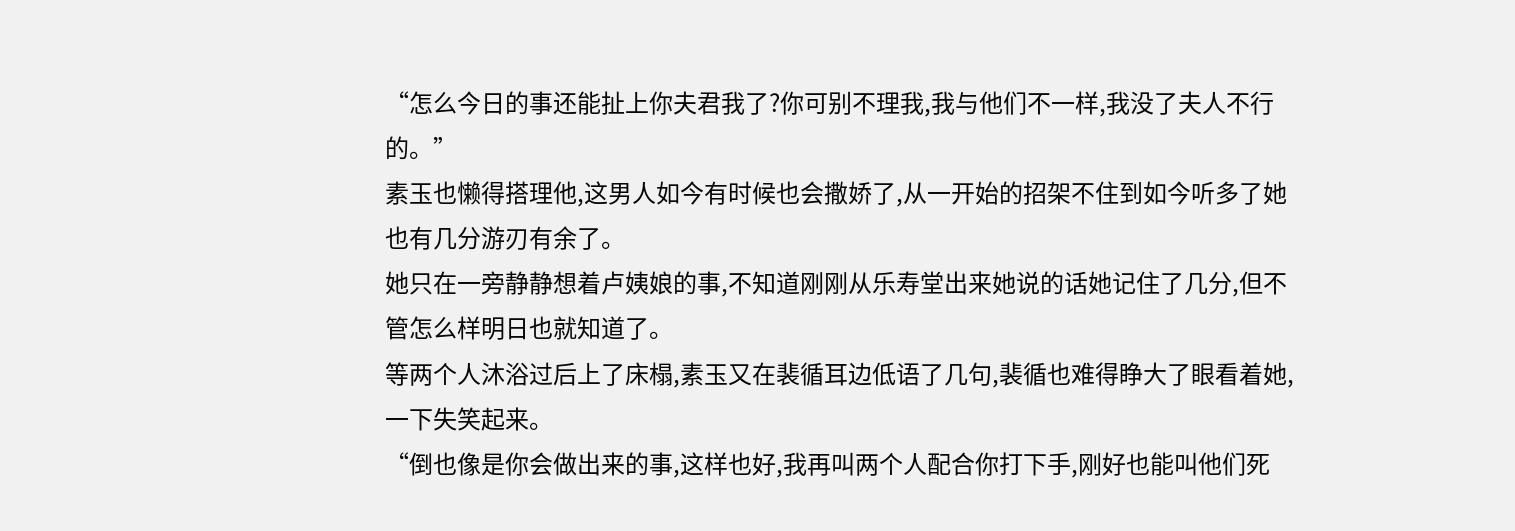“怎么今日的事还能扯上你夫君我了?你可别不理我,我与他们不一样,我没了夫人不行的。”
素玉也懒得搭理他,这男人如今有时候也会撒娇了,从一开始的招架不住到如今听多了她也有几分游刃有余了。
她只在一旁静静想着卢姨娘的事,不知道刚刚从乐寿堂出来她说的话她记住了几分,但不管怎么样明日也就知道了。
等两个人沐浴过后上了床榻,素玉又在裴循耳边低语了几句,裴循也难得睁大了眼看着她,一下失笑起来。
“倒也像是你会做出来的事,这样也好,我再叫两个人配合你打下手,刚好也能叫他们死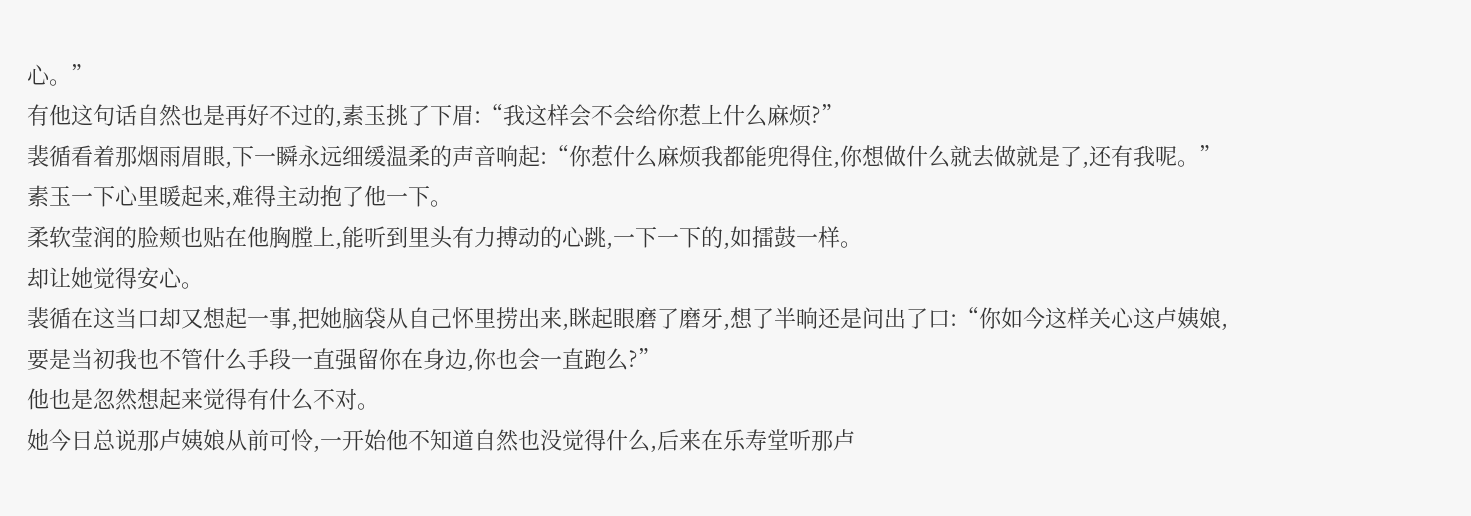心。”
有他这句话自然也是再好不过的,素玉挑了下眉:“我这样会不会给你惹上什么麻烦?”
裴循看着那烟雨眉眼,下一瞬永远细缓温柔的声音响起:“你惹什么麻烦我都能兜得住,你想做什么就去做就是了,还有我呢。”
素玉一下心里暖起来,难得主动抱了他一下。
柔软莹润的脸颊也贴在他胸膛上,能听到里头有力搏动的心跳,一下一下的,如擂鼓一样。
却让她觉得安心。
裴循在这当口却又想起一事,把她脑袋从自己怀里捞出来,眯起眼磨了磨牙,想了半晌还是问出了口:“你如今这样关心这卢姨娘,要是当初我也不管什么手段一直强留你在身边,你也会一直跑么?”
他也是忽然想起来觉得有什么不对。
她今日总说那卢姨娘从前可怜,一开始他不知道自然也没觉得什么,后来在乐寿堂听那卢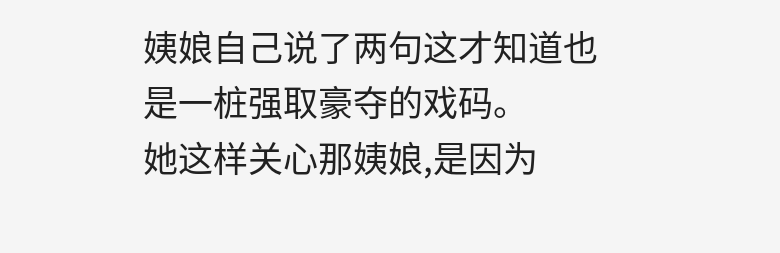姨娘自己说了两句这才知道也是一桩强取豪夺的戏码。
她这样关心那姨娘,是因为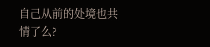自己从前的处境也共情了么?